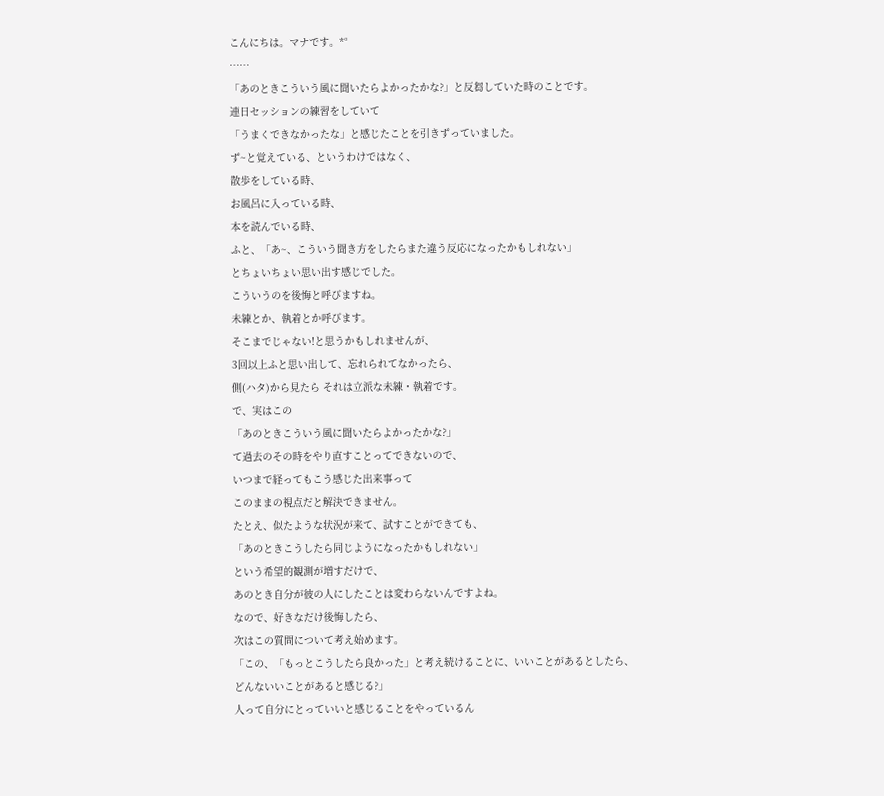こんにちは。マナです。*°
……
「あのときこういう風に聞いたらよかったかな?」と反芻していた時のことです。
連日セッションの練習をしていて
「うまくできなかったな」と感じたことを引きずっていました。
ず~と覚えている、というわけではなく、
散歩をしている時、
お風呂に入っている時、
本を読んでいる時、
ふと、「あ~、こういう聞き方をしたらまた違う反応になったかもしれない」
とちょいちょい思い出す感じでした。
こういうのを後悔と呼びますね。
未練とか、執着とか呼びます。
そこまでじゃない!と思うかもしれませんが、
3回以上ふと思い出して、忘れられてなかったら、
側(ハタ)から見たら それは立派な未練・執着です。
で、実はこの
「あのときこういう風に聞いたらよかったかな?」
て過去のその時をやり直すことってできないので、
いつまで経ってもこう感じた出来事って
このままの視点だと解決できません。
たとえ、似たような状況が来て、試すことができても、
「あのときこうしたら同じようになったかもしれない」
という希望的観測が増すだけで、
あのとき自分が彼の人にしたことは変わらないんですよね。
なので、好きなだけ後悔したら、
次はこの質問について考え始めます。
「この、「もっとこうしたら良かった」と考え続けることに、いいことがあるとしたら、
どんないいことがあると感じる?」
人って自分にとっていいと感じることをやっているん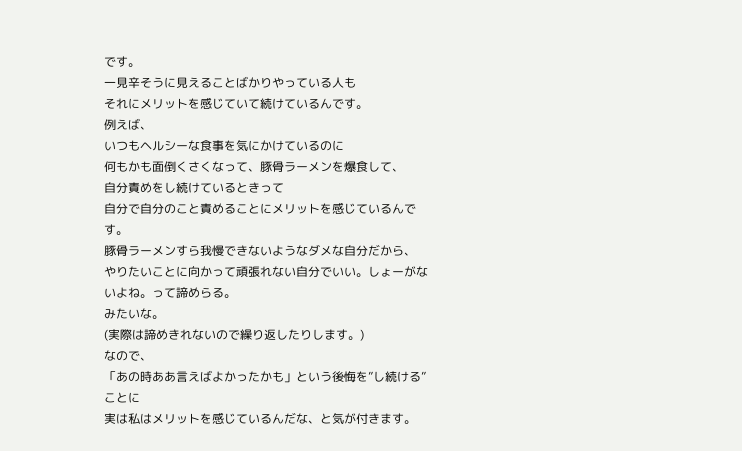です。
一見辛そうに見えることばかりやっている人も
それにメリットを感じていて続けているんです。
例えば、
いつもヘルシーな食事を気にかけているのに
何もかも面倒くさくなって、豚骨ラーメンを爆食して、
自分責めをし続けているときって
自分で自分のこと責めることにメリットを感じているんです。
豚骨ラーメンすら我慢できないようなダメな自分だから、
やりたいことに向かって頑張れない自分でいい。しょーがないよね。って諦めらる。
みたいな。
(実際は諦めきれないので繰り返したりします。)
なので、
「あの時ああ言えばよかったかも」という後悔を”し続ける”ことに
実は私はメリットを感じているんだな、と気が付きます。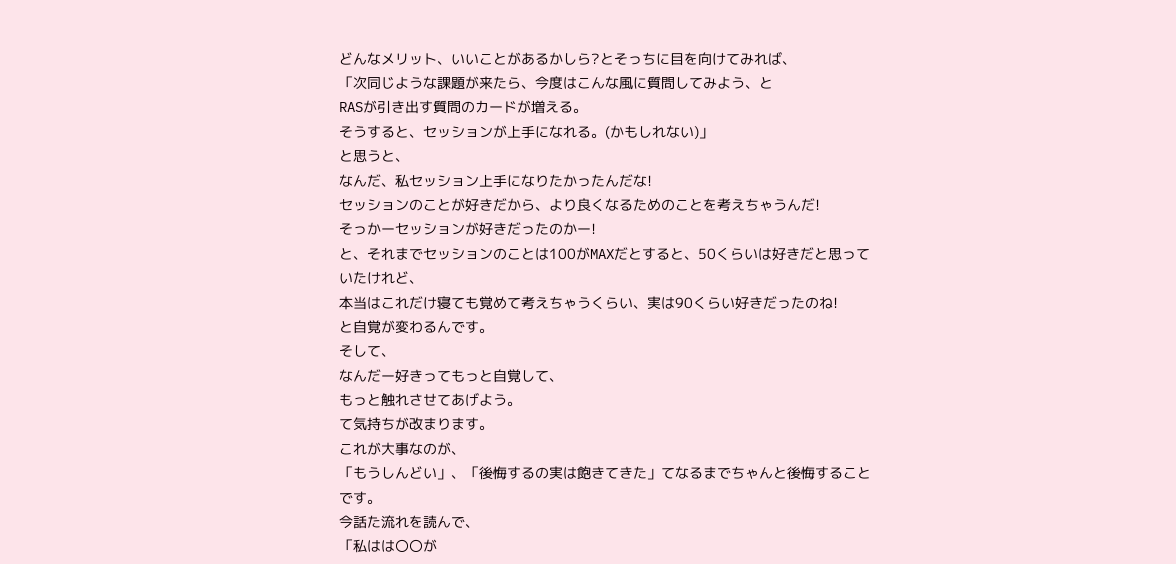どんなメリット、いいことがあるかしら?とそっちに目を向けてみれば、
「次同じような課題が来たら、今度はこんな風に質問してみよう、と
RASが引き出す質問のカードが増える。
そうすると、セッションが上手になれる。(かもしれない)」
と思うと、
なんだ、私セッション上手になりたかったんだな!
セッションのことが好きだから、より良くなるためのことを考えちゃうんだ!
そっかーセッションが好きだったのかー!
と、それまでセッションのことは100がMAXだとすると、50くらいは好きだと思っていたけれど、
本当はこれだけ寝ても覚めて考えちゃうくらい、実は90くらい好きだったのね!
と自覚が変わるんです。
そして、
なんだー好きってもっと自覚して、
もっと触れさせてあげよう。
て気持ちが改まります。
これが大事なのが、
「もうしんどい」、「後悔するの実は飽きてきた」てなるまでちゃんと後悔することです。
今話た流れを読んで、
「私はは〇〇が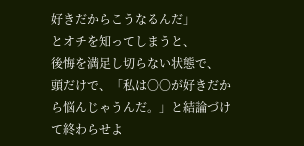好きだからこうなるんだ」
とオチを知ってしまうと、
後悔を満足し切らない状態で、
頭だけで、「私は〇〇が好きだから悩んじゃうんだ。」と結論づけて終わらせよ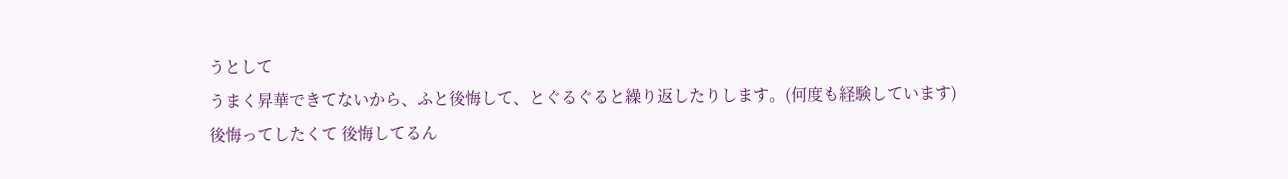うとして
うまく昇華できてないから、ふと後悔して、とぐるぐると繰り返したりします。(何度も経験しています)
後悔ってしたくて 後悔してるん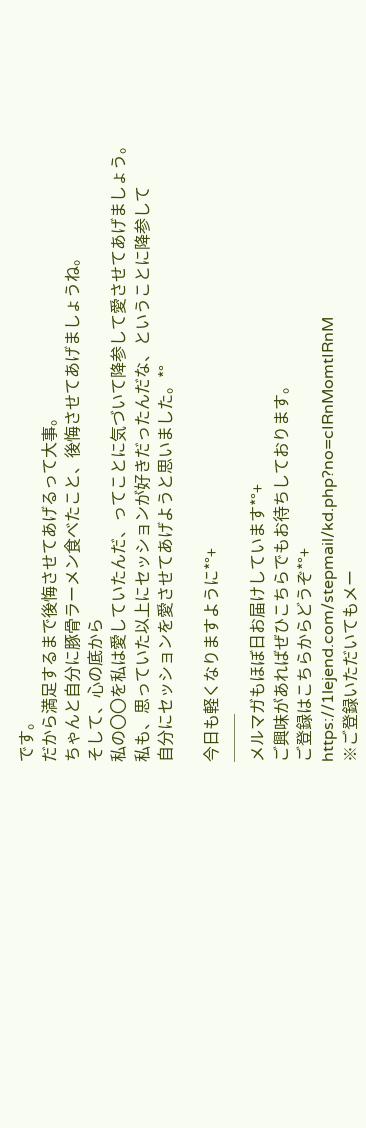です。
だから満足するまで後悔させてあげるって大事。
ちゃんと自分に豚骨ラーメン食べたこと、後悔させてあげましょうね。
そして、心の底から
私の〇〇を私は愛していたんだ、ってことに気づいて降参して愛させてあげましょう。
私も、思っていた以上にセッションが好きだったんだな、ということに降参して
自分にセッションを愛させてあげようと思いました。*°

今日も軽くなりますように*°+
───
メルマガもほぼ日お届けしています*°+
ご興味があればぜひこちらでもお待ちしております。
ご登録はこちらからどうぞ*°+
https://1lejend.com/stepmail/kd.php?no=cIRnMomtIRnM
※ご登録いただいてもメー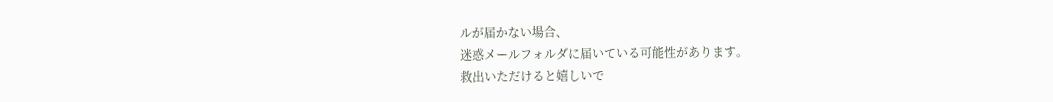ルが届かない場合、
迷惑メールフォルダに届いている可能性があります。
救出いただけると嬉しいで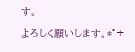す。
よろしく願いします。*°+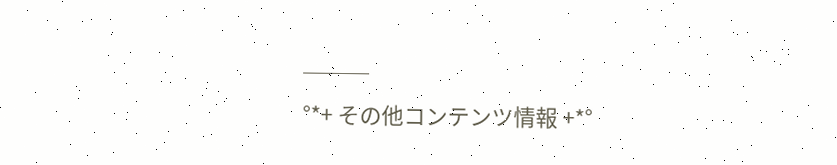───
°*+ その他コンテンツ情報 +*°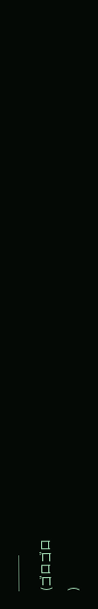───
(ゴロゴロ
)